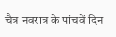चैत्र नवरात्र के पांचवें दिन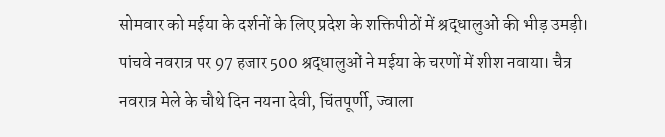सोमवार को मईया के दर्शनों के लिए प्रदेश के शक्तिपीठों में श्रद्धालुओं की भीड़ उमड़ी। पांचवे नवरात्र पर 97 हजार 500 श्रद्धालुओं ने मईया के चरणों में शीश नवाया। चैत्र नवरात्र मेले के चौथे दिन नयना देवी, चिंतपूर्णी, ज्वाला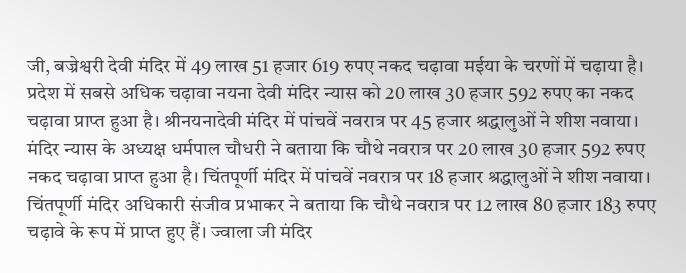जी, बज्रेश्वरी देवी मंदिर में 49 लाख 51 हजार 619 रुपए नकद चढ़ावा मईया के चरणों में चढ़ाया है। प्रदेश में सबसे अधिक चढ़ावा नयना देवी मंदिर न्यास को 20 लाख 30 हजार 592 रुपए का नकद चढ़ावा प्राप्त हुआ है। श्रीनयनादेवी मंदिर में पांचवें नवरात्र पर 45 हजार श्रद्धालुओं ने शीश नवाया। मंदिर न्यास के अध्यक्ष धर्मपाल चौधरी ने बताया कि चौथे नवरात्र पर 20 लाख 30 हजार 592 रुपए नकद चढ़ावा प्राप्त हुआ है। चिंतपूर्णी मंदिर में पांचवें नवरात्र पर 18 हजार श्रद्धालुओं ने शीश नवाया।
चिंतपूर्णी मंदिर अधिकारी संजीव प्रभाकर ने बताया कि चौथे नवरात्र पर 12 लाख 80 हजार 183 रुपए चढ़ावे के रूप में प्राप्त हुए हैं। ज्वाला जी मंदिर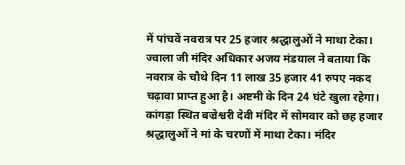में पांचवें नवरात्र पर 25 हजार श्रद्धालुओं ने माथा टेका। ज्वाला जी मंदिर अधिकार अजय मंडयाल ने बताया कि नवरात्र के चौथे दिन 11 लाख 35 हजार 41 रुपए नकद चढ़ावा प्राप्त हुआ है। अष्टमी के दिन 24 घंटे खुला रहेगा। कांगड़ा स्थित बज्रेश्वरी देवी मंदिर में सोमवार को छह हजार श्रद्धालुओं ने मां के चरणों में माथा टेका। मंदिर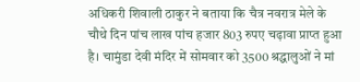अधिकरी शिवाली ठाकुर ने बताया कि चैत्र नवरात्र मेले के चौथे दिन पांच लाख पांच हजार 803 रुपए चढ़ावा प्राप्त हुआ है। चामुंडा देवी मंदिर में सोमवार को 3500 श्रद्धालुओं ने मां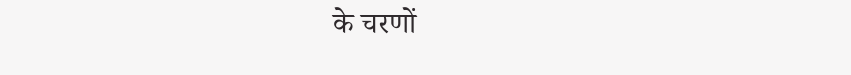के चरणों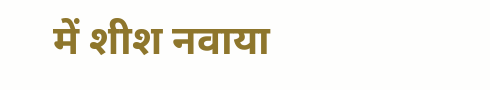में शीश नवाया